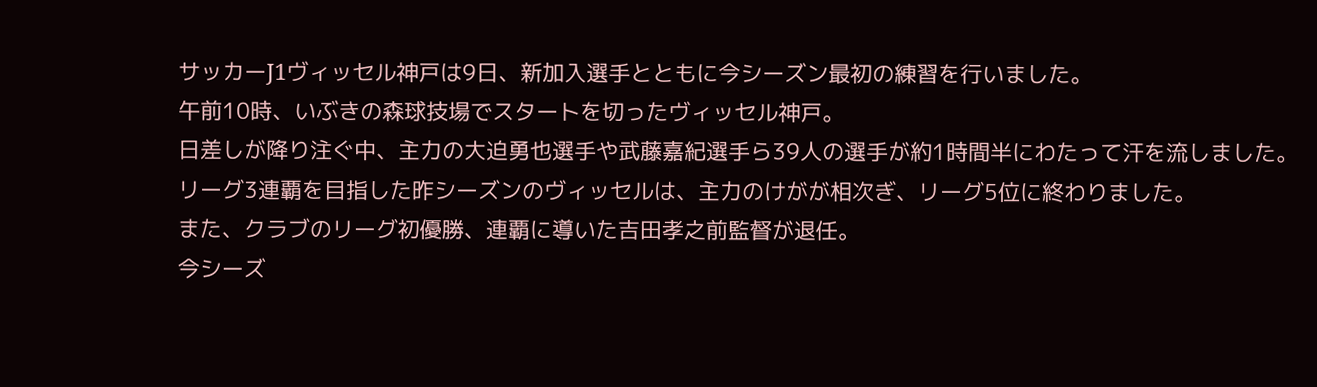サッカーJ1ヴィッセル神戸は9日、新加入選手とともに今シーズン最初の練習を行いました。
午前10時、いぶきの森球技場でスタートを切ったヴィッセル神戸。
日差しが降り注ぐ中、主力の大迫勇也選手や武藤嘉紀選手ら39人の選手が約1時間半にわたって汗を流しました。
リーグ3連覇を目指した昨シーズンのヴィッセルは、主力のけがが相次ぎ、リーグ5位に終わりました。
また、クラブのリーグ初優勝、連覇に導いた吉田孝之前監督が退任。
今シーズ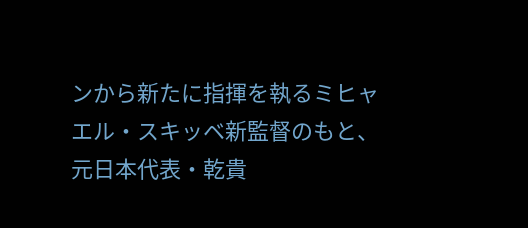ンから新たに指揮を執るミヒャエル・スキッベ新監督のもと、元日本代表・乾貴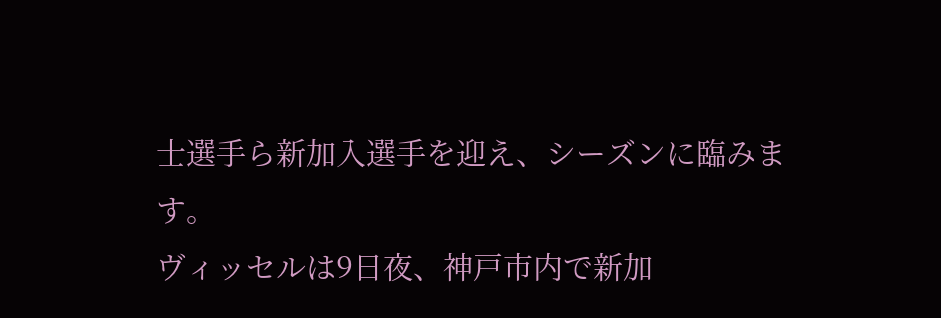士選手ら新加入選手を迎え、シーズンに臨みます。
ヴィッセルは9日夜、神戸市内で新加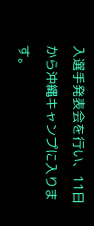入選手発表会を行い、11日から沖縄キャンプに入ります。